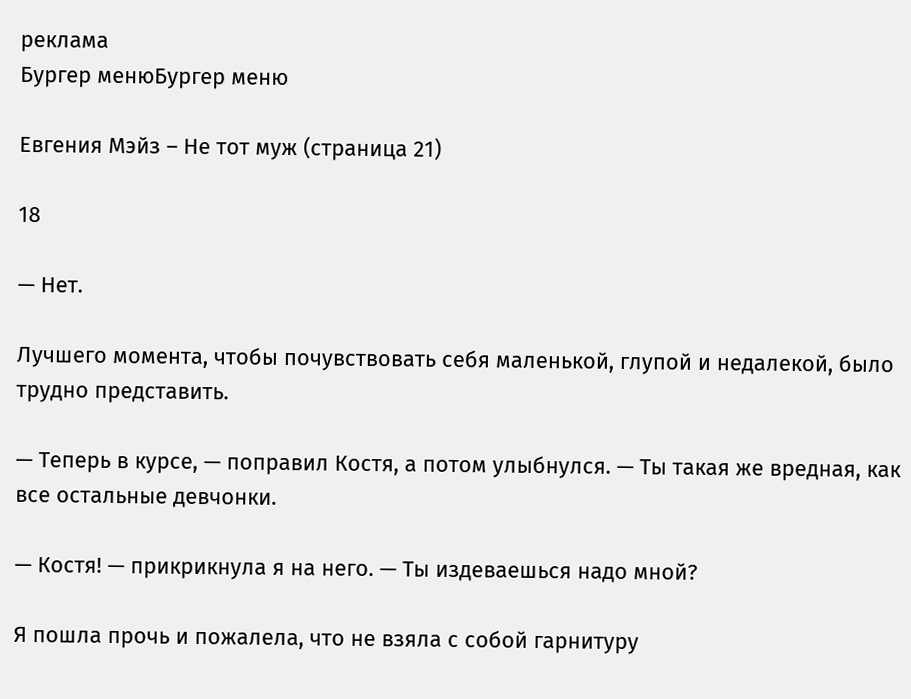реклама
Бургер менюБургер меню

Евгения Мэйз – Не тот муж (страница 21)

18

— Нет.

Лучшего момента, чтобы почувствовать себя маленькой, глупой и недалекой, было трудно представить.

— Теперь в курсе, — поправил Костя, а потом улыбнулся. — Ты такая же вредная, как все остальные девчонки.

— Костя! — прикрикнула я на него. — Ты издеваешься надо мной?

Я пошла прочь и пожалела, что не взяла с собой гарнитуру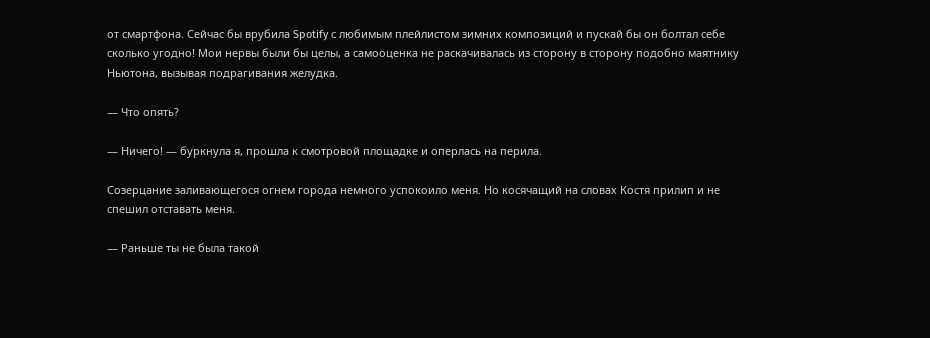от смартфона. Сейчас бы врубила Spotify с любимым плейлистом зимних композиций и пускай бы он болтал себе сколько угодно! Мои нервы были бы целы, а самооценка не раскачивалась из сторону в сторону подобно маятнику Ньютона, вызывая подрагивания желудка.

— Что опять?

— Ничего! — буркнула я, прошла к смотровой площадке и оперлась на перила.

Созерцание заливающегося огнем города немного успокоило меня. Но косячащий на словах Костя прилип и не спешил отставать меня.

— Раньше ты не была такой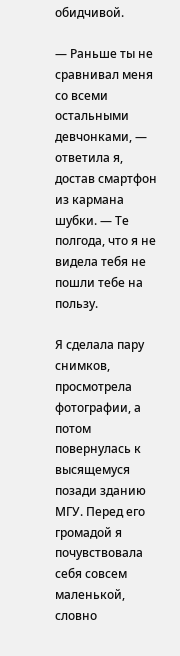обидчивой.

— Раньше ты не сравнивал меня со всеми остальными девчонками, — ответила я, достав смартфон из кармана шубки. — Те полгода, что я не видела тебя не пошли тебе на пользу.

Я сделала пару снимков, просмотрела фотографии, а потом повернулась к высящемуся позади зданию МГУ. Перед его громадой я почувствовала себя совсем маленькой, словно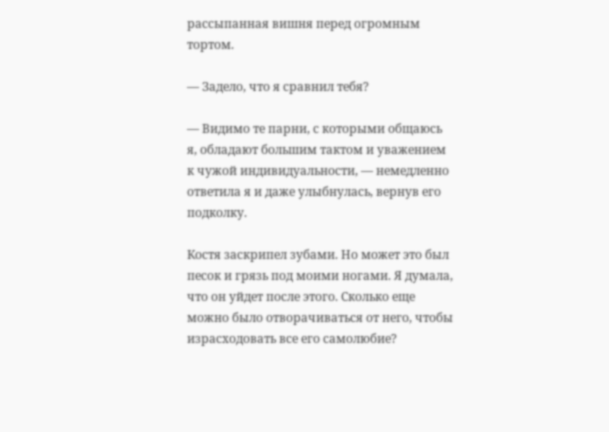рассыпанная вишня перед огромным тортом.

— Задело, что я сравнил тебя?

— Видимо те парни, с которыми общаюсь я, обладают большим тактом и уважением к чужой индивидуальности, — немедленно ответила я и даже улыбнулась, вернув его подколку.

Костя заскрипел зубами. Но может это был песок и грязь под моими ногами. Я думала, что он уйдет после этого. Сколько еще можно было отворачиваться от него, чтобы израсходовать все его самолюбие?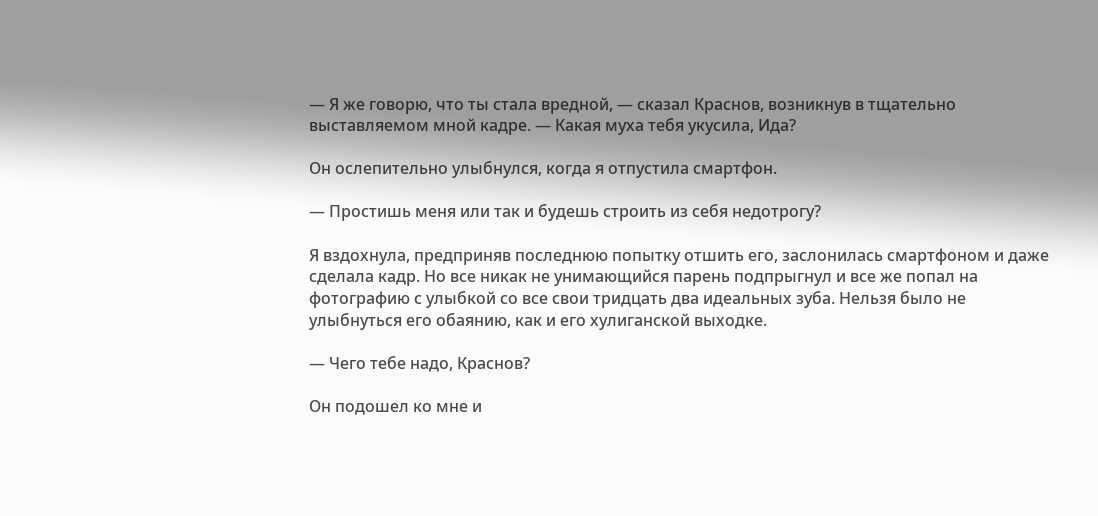— Я же говорю, что ты стала вредной, — сказал Краснов, возникнув в тщательно выставляемом мной кадре. — Какая муха тебя укусила, Ида?

Он ослепительно улыбнулся, когда я отпустила смартфон.

— Простишь меня или так и будешь строить из себя недотрогу?

Я вздохнула, предприняв последнюю попытку отшить его, заслонилась смартфоном и даже сделала кадр. Но все никак не унимающийся парень подпрыгнул и все же попал на фотографию с улыбкой со все свои тридцать два идеальных зуба. Нельзя было не улыбнуться его обаянию, как и его хулиганской выходке.

— Чего тебе надо, Краснов?

Он подошел ко мне и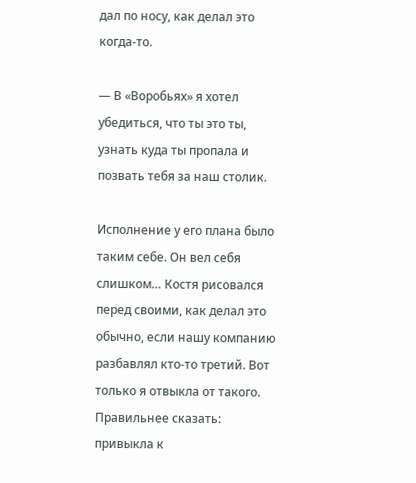дал по носу, как делал это когда-то.

— В «Воробьях» я хотел убедиться, что ты это ты, узнать куда ты пропала и позвать тебя за наш столик.

Исполнение у его плана было таким себе. Он вел себя слишком… Костя рисовался перед своими, как делал это обычно, если нашу компанию разбавлял кто-то третий. Вот только я отвыкла от такого. Правильнее сказать: привыкла к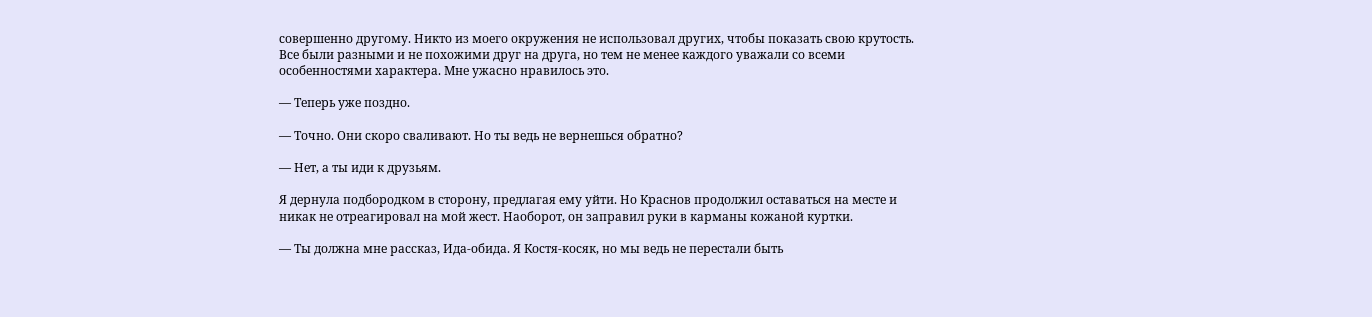совершенно другому. Никто из моего окружения не использовал других, чтобы показать свою крутость. Все были разными и не похожими друг на друга, но тем не менее каждого уважали со всеми особенностями характера. Мне ужасно нравилось это.

— Теперь уже поздно.

— Точно. Они скоро сваливают. Но ты ведь не вернешься обратно?

— Нет, а ты иди к друзьям.

Я дернула подбородком в сторону, предлагая ему уйти. Но Краснов продолжил оставаться на месте и никак не отреагировал на мой жест. Наоборот, он заправил руки в карманы кожаной куртки.

— Ты должна мне рассказ, Ида-обида. Я Костя-косяк, но мы ведь не перестали быть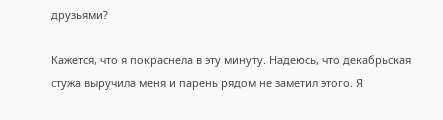друзьями?

Кажется, что я покраснела в эту минуту. Надеюсь, что декабрьская стужа выручила меня и парень рядом не заметил этого. Я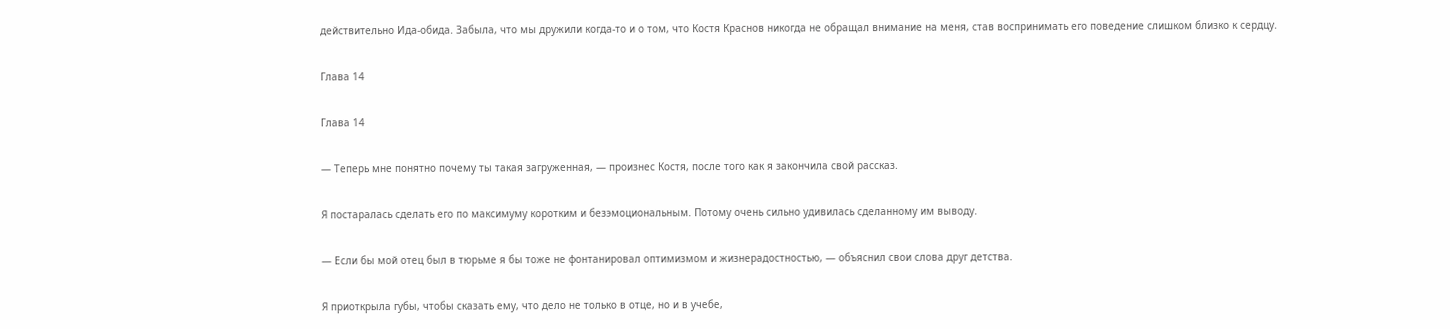действительно Ида-обида. Забыла, что мы дружили когда-то и о том, что Костя Краснов никогда не обращал внимание на меня, став воспринимать его поведение слишком близко к сердцу.

Глава 14

Глава 14

— Теперь мне понятно почему ты такая загруженная, — произнес Костя, после того как я закончила свой рассказ.

Я постаралась сделать его по максимуму коротким и безэмоциональным. Потому очень сильно удивилась сделанному им выводу.

— Если бы мой отец был в тюрьме я бы тоже не фонтанировал оптимизмом и жизнерадостностью, — объяснил свои слова друг детства.

Я приоткрыла губы, чтобы сказать ему, что дело не только в отце, но и в учебе,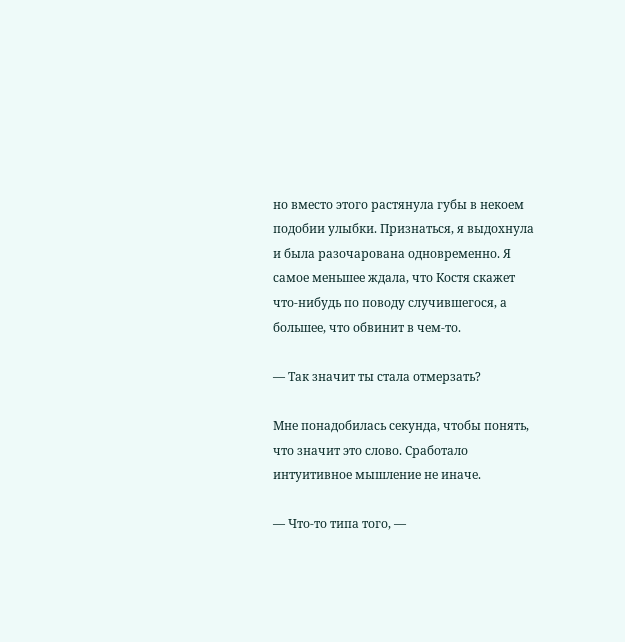но вместо этого растянула губы в некоем подобии улыбки. Признаться, я выдохнула и была разочарована одновременно. Я самое меньшее ждала, что Костя скажет что-нибудь по поводу случившегося, а большее, что обвинит в чем-то.

— Так значит ты стала отмерзать?

Мне понадобилась секунда, чтобы понять, что значит это слово. Сработало интуитивное мышление не иначе.

— Что-то типа того, —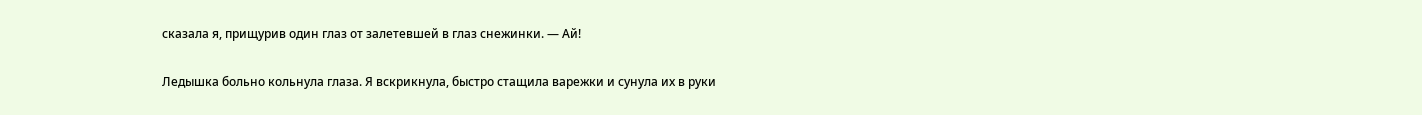сказала я, прищурив один глаз от залетевшей в глаз снежинки. — Ай!

Ледышка больно кольнула глаза. Я вскрикнула, быстро стащила варежки и сунула их в руки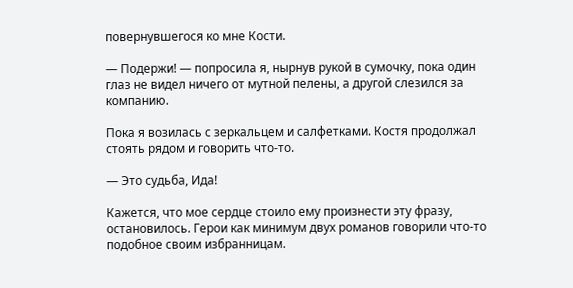повернувшегося ко мне Кости.

— Подержи! — попросила я, нырнув рукой в сумочку, пока один глаз не видел ничего от мутной пелены, а другой слезился за компанию.

Пока я возилась с зеркальцем и салфетками. Костя продолжал стоять рядом и говорить что-то.

— Это судьба, Ида!

Кажется, что мое сердце стоило ему произнести эту фразу, остановилось. Герои как минимум двух романов говорили что-то подобное своим избранницам.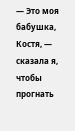— Это моя бабушка, Костя, — сказала я, чтобы прогнать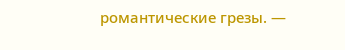романтические грезы. —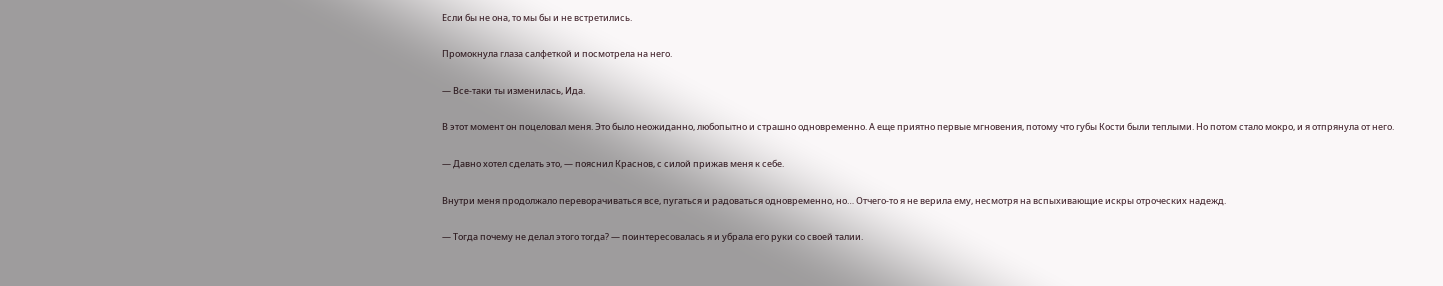Если бы не она, то мы бы и не встретились.

Промокнула глаза салфеткой и посмотрела на него.

— Все-таки ты изменилась, Ида.

В этот момент он поцеловал меня. Это было неожиданно, любопытно и страшно одновременно. А еще приятно первые мгновения, потому что губы Кости были теплыми. Но потом стало мокро, и я отпрянула от него.

— Давно хотел сделать это, — пояснил Краснов, с силой прижав меня к себе.

Внутри меня продолжало переворачиваться все, пугаться и радоваться одновременно, но… Отчего-то я не верила ему, несмотря на вспыхивающие искры отроческих надежд.

— Тогда почему не делал этого тогда? — поинтересовалась я и убрала его руки со своей талии.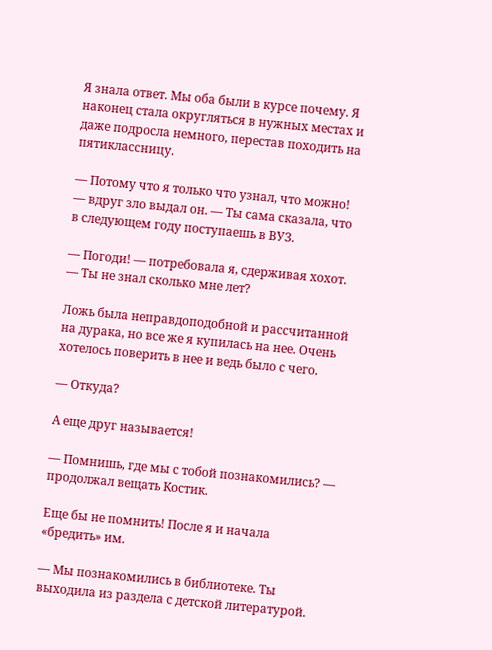Я знала ответ. Мы оба были в курсе почему. Я наконец стала округляться в нужных местах и даже подросла немного, перестав походить на пятиклассницу.

— Потому что я только что узнал, что можно! — вдруг зло выдал он. — Ты сама сказала, что в следующем году поступаешь в ВУЗ.

— Погоди! — потребовала я, сдерживая хохот. — Ты не знал сколько мне лет?

Ложь была неправдоподобной и рассчитанной на дурака, но все же я купилась на нее. Очень хотелось поверить в нее и ведь было с чего.

— Откуда?

А еще друг называется!

— Помнишь, где мы с тобой познакомились? — продолжал вещать Костик.

Еще бы не помнить! После я и начала «бредить» им.

— Мы познакомились в библиотеке. Ты выходила из раздела с детской литературой.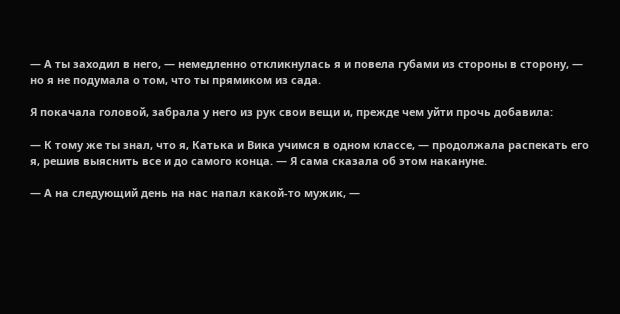— А ты заходил в него, — немедленно откликнулась я и повела губами из стороны в сторону, — но я не подумала о том, что ты прямиком из сада.

Я покачала головой, забрала у него из рук свои вещи и, прежде чем уйти прочь добавила:

— К тому же ты знал, что я, Катька и Вика учимся в одном классе, — продолжала распекать его я, решив выяснить все и до самого конца. — Я сама сказала об этом накануне.

— А на следующий день на нас напал какой-то мужик, —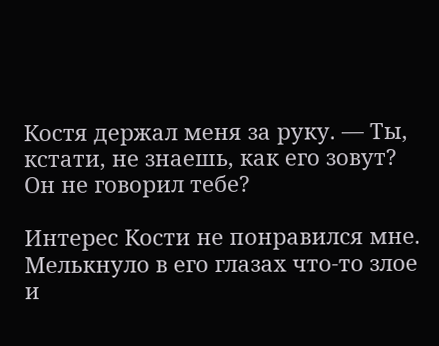Костя держал меня за руку. — Ты, кстати, не знаешь, как его зовут? Он не говорил тебе?

Интерес Кости не понравился мне. Мелькнуло в его глазах что-то злое и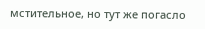мстительное, но тут же погасло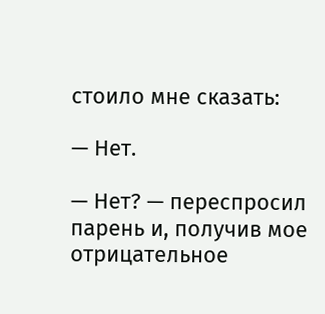стоило мне сказать:

— Нет.

— Нет? — переспросил парень и, получив мое отрицательное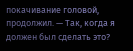покачивание головой, продолжил. — Так, когда я должен был сделать это?